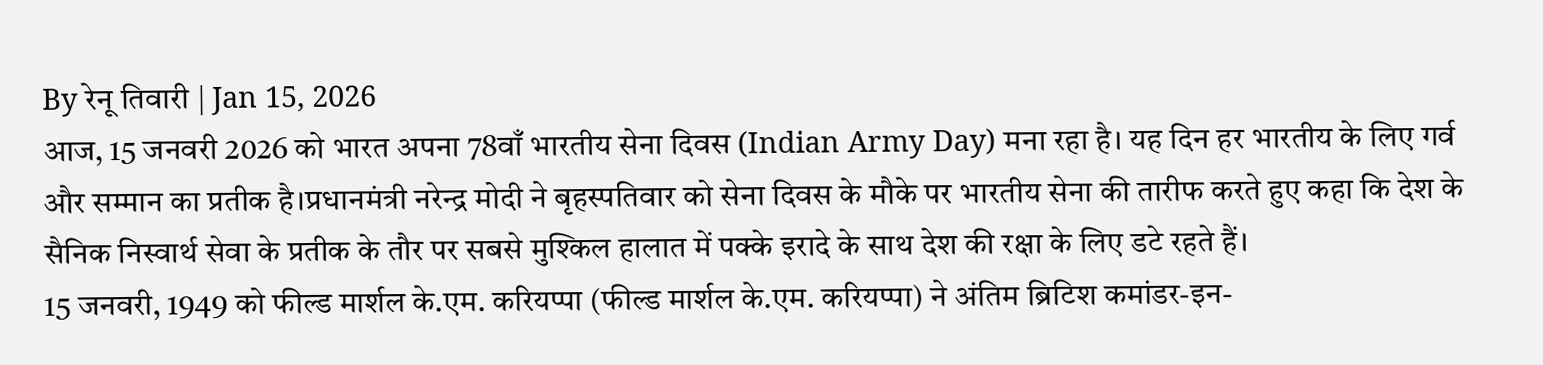By रेनू तिवारी | Jan 15, 2026
आज, 15 जनवरी 2026 को भारत अपना 78वाँ भारतीय सेना दिवस (Indian Army Day) मना रहा है। यह दिन हर भारतीय के लिए गर्व और सम्मान का प्रतीक है।प्रधानमंत्री नरेन्द्र मोदी ने बृहस्पतिवार को सेना दिवस के मौके पर भारतीय सेना की तारीफ करते हुए कहा कि देश के सैनिक निस्वार्थ सेवा के प्रतीक के तौर पर सबसे मुश्किल हालात में पक्के इरादे के साथ देश की रक्षा के लिए डटे रहते हैं।
15 जनवरी, 1949 को फील्ड मार्शल के.एम. करियप्पा (फील्ड मार्शल के.एम. करियप्पा) ने अंतिम ब्रिटिश कमांडर-इन-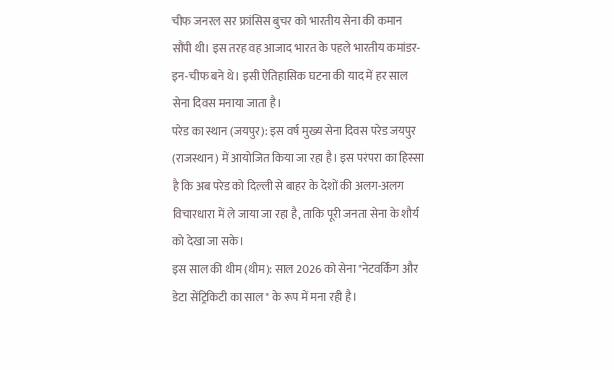चीफ जनरल सर फ्रांसिस बुचर को भारतीय सेना की कमान सौंपी थी। इस तरह वह आजाद भारत के पहले भारतीय कमांडर-इन-चीफ बने थे। इसी ऐतिहासिक घटना की याद में हर साल सेना दिवस मनाया जाता है।
परेड का स्थान (जयपुर): इस वर्ष मुख्य सेना दिवस परेड जयपुर (राजस्थान) में आयोजित किया जा रहा है। इस परंपरा का हिस्सा है कि अब परेड को दिल्ली से बाहर के देशों की अलग-अलग विचारधारा में ले जाया जा रहा है, ताकि पूरी जनता सेना के शौर्य को देखा जा सके।
इस साल की थीम (थीम): साल 2026 को सेना "नेटवर्किंग और डेटा सेंट्रिकिटी का साल" के रूप में मना रही है।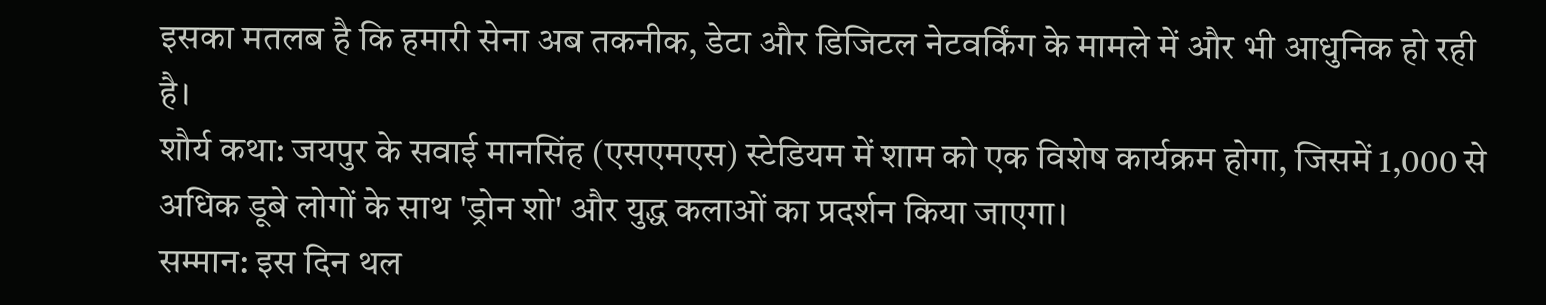इसका मतलब है कि हमारी सेना अब तकनीक, डेटा और डिजिटल नेटवर्किंग के मामले में और भी आधुनिक हो रही है।
शौर्य कथा: जयपुर के सवाई मानसिंह (एसएमएस) स्टेडियम में शाम को एक विशेष कार्यक्रम होगा, जिसमें 1,000 से अधिक डूबे लोगों के साथ 'ड्रोन शो' और युद्ध कलाओं का प्रदर्शन किया जाएगा।
सम्मान: इस दिन थल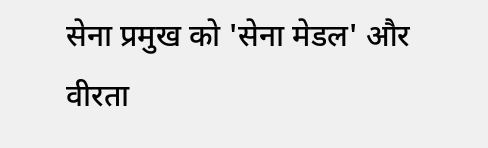सेना प्रमुख को 'सेना मेडल' और वीरता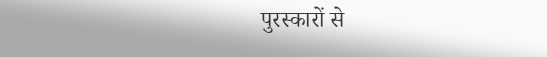पुरस्कारों से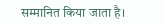सम्मानित किया जाता है।